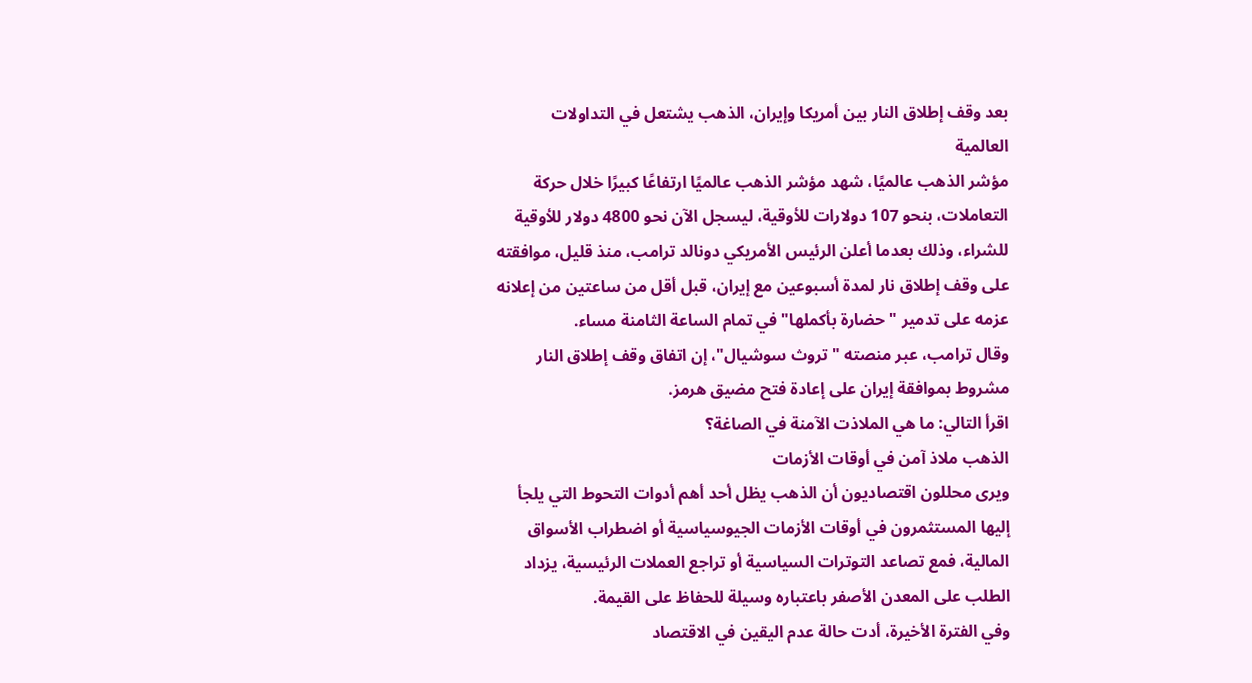بعد وقف إطلاق النار بين أمريكا وإيران، الذهب يشتعل في التداولات العالمية
مؤشر الذهب عالميًا، شهد مؤشر الذهب عالميًا ارتفاعًا كبيرًا خلال حركة التعاملات، بنحو 107 دولارات للأوقية، ليسجل الآن نحو 4800 دولار للأوقية للشراء، وذلك بعدما أعلن الرئيس الأمريكي دونالد ترامب، منذ قليل، موافقته على وقف إطلاق نار لمدة أسبوعين مع إيران، قبل أقل من ساعتين من إعلانه عزمه على تدمير "حضارة بأكملها" في تمام الساعة الثامنة مساء.
وقال ترامب، عبر منصته "تروث سوشيال"، إن اتفاق وقف إطلاق النار مشروط بموافقة إيران على إعادة فتح مضيق هرمز.
اقرأ التالي: ما هي الملاذت الآمنة في الصاغة؟
الذهب ملاذ آمن في أوقات الأزمات
ويرى محللون اقتصاديون أن الذهب يظل أحد أهم أدوات التحوط التي يلجأ إليها المستثمرون في أوقات الأزمات الجيوسياسية أو اضطراب الأسواق المالية، فمع تصاعد التوترات السياسية أو تراجع العملات الرئيسية، يزداد الطلب على المعدن الأصفر باعتباره وسيلة للحفاظ على القيمة.
وفي الفترة الأخيرة، أدت حالة عدم اليقين في الاقتصاد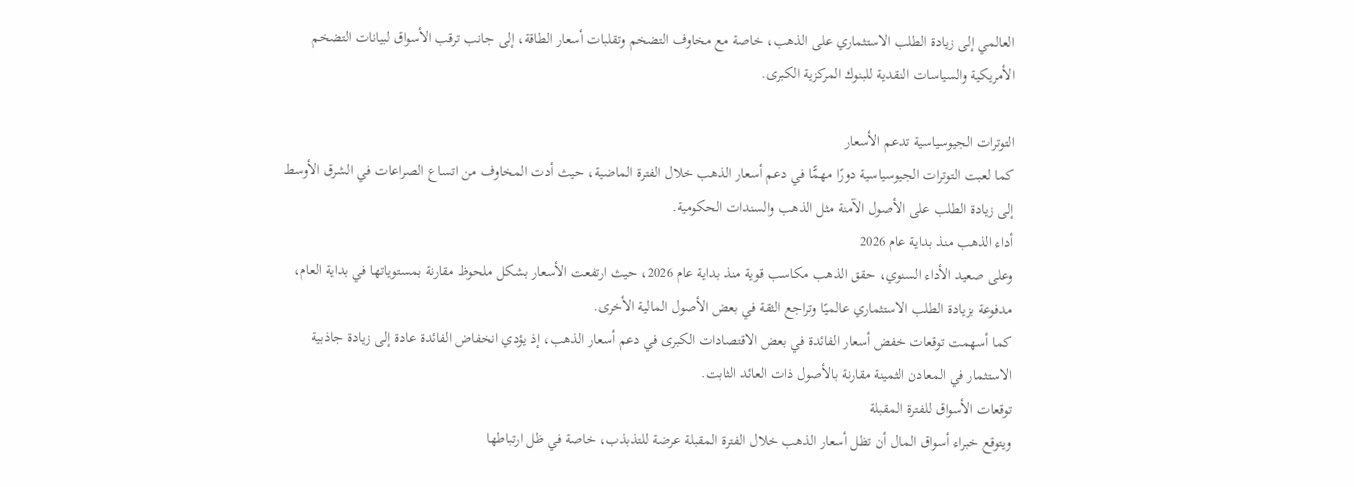العالمي إلى زيادة الطلب الاستثماري على الذهب، خاصة مع مخاوف التضخم وتقلبات أسعار الطاقة، إلى جانب ترقب الأسواق لبيانات التضخم الأمريكية والسياسات النقدية للبنوك المركزية الكبرى.

التوترات الجيوسياسية تدعم الأسعار
كما لعبت التوترات الجيوسياسية دورًا مهمًّا في دعم أسعار الذهب خلال الفترة الماضية، حيث أدت المخاوف من اتساع الصراعات في الشرق الأوسط إلى زيادة الطلب على الأصول الآمنة مثل الذهب والسندات الحكومية.
أداء الذهب منذ بداية عام 2026
وعلى صعيد الأداء السنوي، حقق الذهب مكاسب قوية منذ بداية عام 2026، حيث ارتفعت الأسعار بشكل ملحوظ مقارنة بمستوياتها في بداية العام، مدفوعة بزيادة الطلب الاستثماري عالميًا وتراجع الثقة في بعض الأصول المالية الأخرى.
كما أسهمت توقعات خفض أسعار الفائدة في بعض الاقتصادات الكبرى في دعم أسعار الذهب، إذ يؤدي انخفاض الفائدة عادة إلى زيادة جاذبية الاستثمار في المعادن الثمينة مقارنة بالأصول ذات العائد الثابت.
توقعات الأسواق للفترة المقبلة
ويتوقع خبراء أسواق المال أن تظل أسعار الذهب خلال الفترة المقبلة عرضة للتذبذب، خاصة في ظل ارتباطها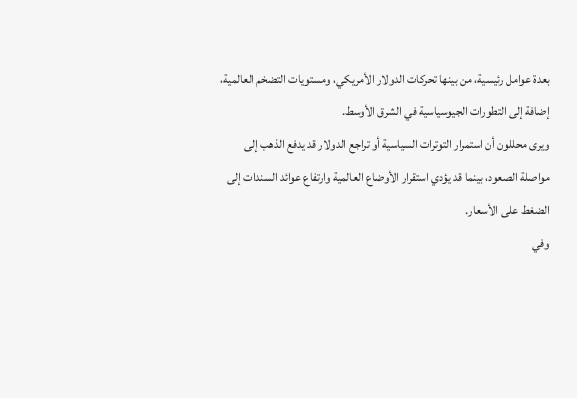بعدة عوامل رئيسية، من بينها تحركات الدولار الأمريكي، ومستويات التضخم العالمية، إضافة إلى التطورات الجيوسياسية في الشرق الأوسط.
ويرى محللون أن استمرار التوترات السياسية أو تراجع الدولار قد يدفع الذهب إلى مواصلة الصعود، بينما قد يؤدي استقرار الأوضاع العالمية وارتفاع عوائد السندات إلى الضغط على الأسعار.
وفي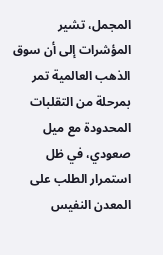المجمل، تشير المؤشرات إلى أن سوق الذهب العالمية تمر بمرحلة من التقلبات المحدودة مع ميل صعودي، في ظل استمرار الطلب على المعدن النفيس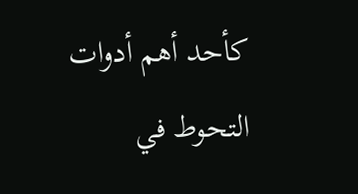كأحد أهم أدوات التحوط في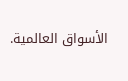الأسواق العالمية.